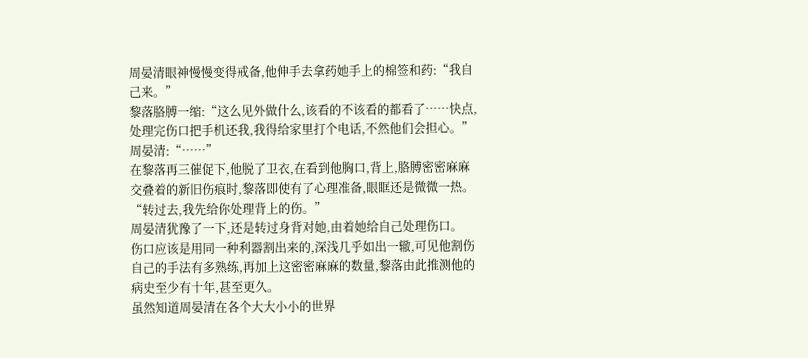周晏清眼神慢慢变得戒备,他伸手去拿药她手上的棉签和药:“我自己来。”
黎落胳膊一缩:“这么见外做什么,该看的不该看的都看了……快点,处理完伤口把手机还我,我得给家里打个电话,不然他们会担心。”
周晏清:“……”
在黎落再三催促下,他脱了卫衣,在看到他胸口,背上,胳膊密密麻麻交叠着的新旧伤痕时,黎落即使有了心理准备,眼眶还是微微一热。
“转过去,我先给你处理背上的伤。”
周晏清犹豫了一下,还是转过身背对她,由着她给自己处理伤口。
伤口应该是用同一种利器割出来的,深浅几乎如出一辙,可见他割伤自己的手法有多熟练,再加上这密密麻麻的数量,黎落由此推测他的病史至少有十年,甚至更久。
虽然知道周晏清在各个大大小小的世界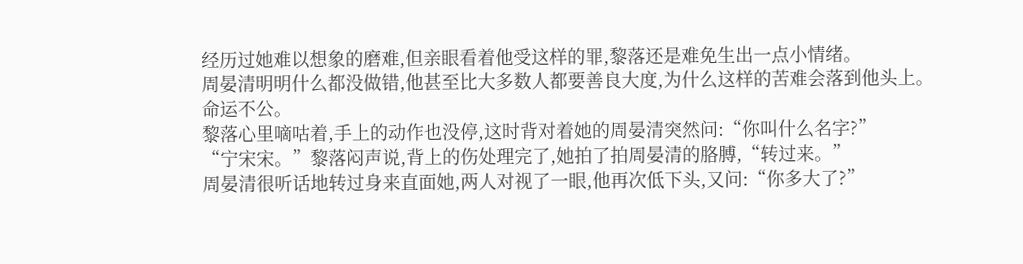经历过她难以想象的磨难,但亲眼看着他受这样的罪,黎落还是难免生出一点小情绪。
周晏清明明什么都没做错,他甚至比大多数人都要善良大度,为什么这样的苦难会落到他头上。
命运不公。
黎落心里嘀咕着,手上的动作也没停,这时背对着她的周晏清突然问:“你叫什么名字?”
“宁宋宋。”黎落闷声说,背上的伤处理完了,她拍了拍周晏清的胳膊,“转过来。”
周晏清很听话地转过身来直面她,两人对视了一眼,他再次低下头,又问:“你多大了?”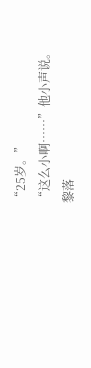“25岁。”
“这么小啊……”他小声说。
黎落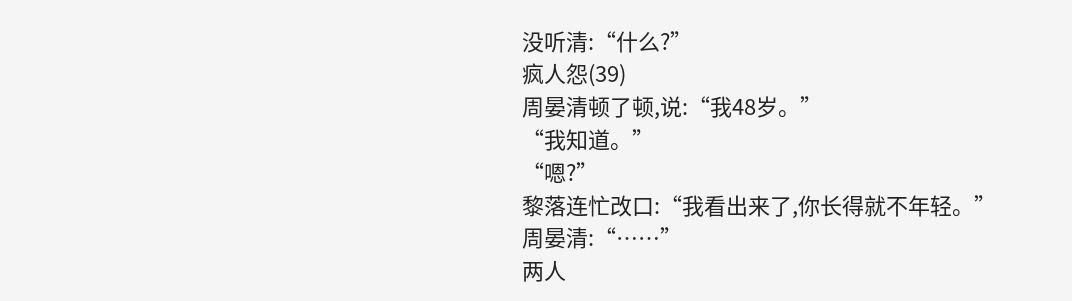没听清:“什么?”
疯人怨(39)
周晏清顿了顿,说:“我48岁。”
“我知道。”
“嗯?”
黎落连忙改口:“我看出来了,你长得就不年轻。”
周晏清:“……”
两人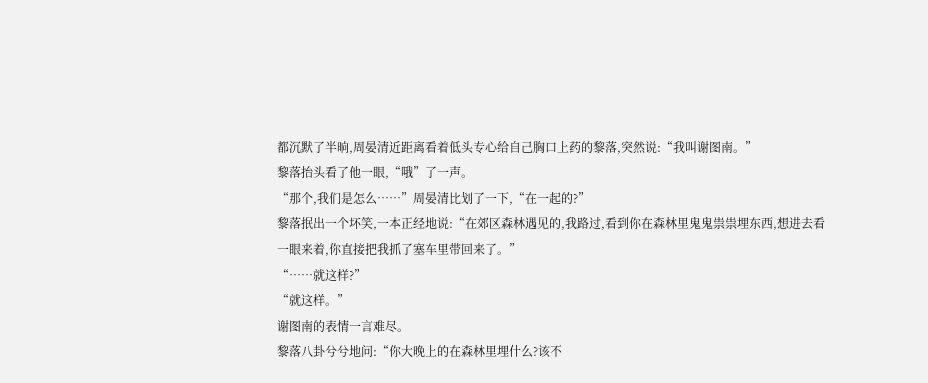都沉默了半晌,周晏清近距离看着低头专心给自己胸口上药的黎落,突然说:“我叫谢图南。”
黎落抬头看了他一眼,“哦”了一声。
“那个,我们是怎么……”周晏清比划了一下,“在一起的?”
黎落抿出一个坏笑,一本正经地说:“在郊区森林遇见的,我路过,看到你在森林里鬼鬼祟祟埋东西,想进去看一眼来着,你直接把我抓了塞车里带回来了。”
“……就这样?”
“就这样。”
谢图南的表情一言难尽。
黎落八卦兮兮地问:“你大晚上的在森林里埋什么?该不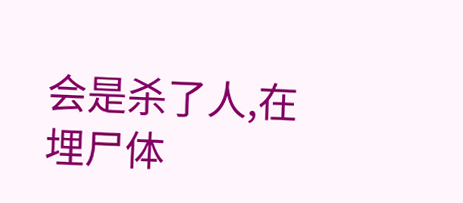会是杀了人,在埋尸体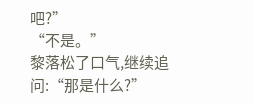吧?”
“不是。”
黎落松了口气,继续追问:“那是什么?”